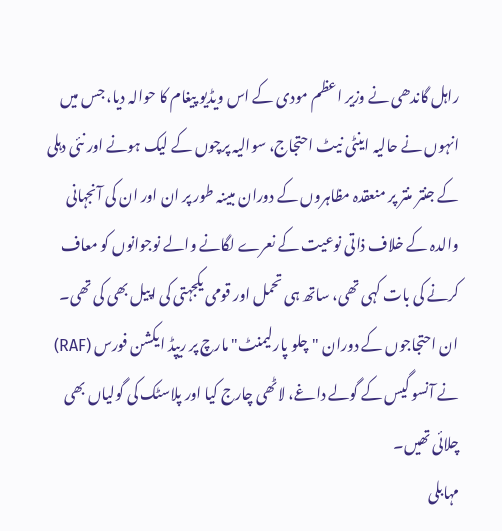راہل گاندھی نے وزیر اعظم مودی کے اس ویڈیو پیغام کا حوالہ دیا، جس میں انہوں نے حالیہ اینٹی نیٹ احتجاج، سوالیہ پرچوں کے لیک ہونے اور نئی دہلی کے جنتر منتر پر منعقدہ مظاہروں کے دوران مبینہ طور پر ان اور ان کی آنجہانی والدہ کے خلاف ذاتی نوعیت کے نعرے لگانے والے نوجوانوں کو معاف کرنے کی بات کہی تھی، ساتھ ہی تحمل اور قومی یکجہتی کی اپیل بھی کی تھی۔ ان احتجاجوں کے دوران "چلو پارلیمنٹ" مارچ پر ریپڈ ایکشن فورس (RAF) نے آنسو گیس کے گولے داغے، لاٹھی چارج کیا اور پلاسٹک کی گولیاں بھی چلائی تھیں۔
مہابلی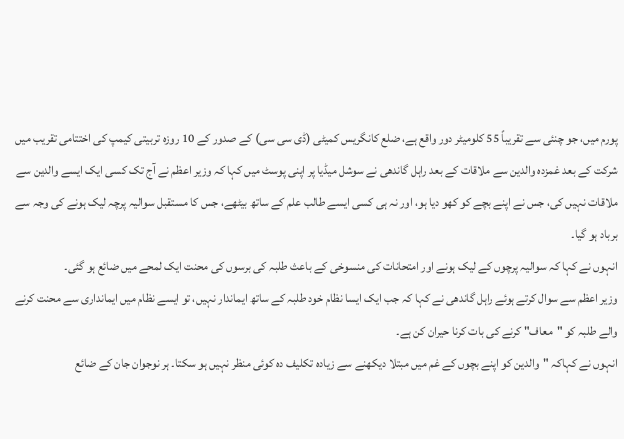پورم میں، جو چنئی سے تقریباً 55 کلومیٹر دور واقع ہے، ضلع کانگریس کمیٹی (ڈی سی سی) کے صدور کے 10 روزہ تربیتی کیمپ کی اختتامی تقریب میں شرکت کے بعد غمزدہ والدین سے ملاقات کے بعد راہل گاندھی نے سوشل میڈیا پر اپنی پوسٹ میں کہا کہ وزیر اعظم نے آج تک کسی ایک ایسے والدین سے ملاقات نہیں کی، جس نے اپنے بچے کو کھو دیا ہو، اور نہ ہی کسی ایسے طالب علم کے ساتھ بیٹھے، جس کا مستقبل سوالیہ پرچہ لیک ہونے کی وجہ سے برباد ہو گیا۔
انہوں نے کہا کہ سوالیہ پرچوں کے لیک ہونے اور امتحانات کی منسوخی کے باعث طلبہ کی برسوں کی محنت ایک لمحے میں ضائع ہو گئی۔
وزیر اعظم سے سوال کرتے ہوئے راہل گاندھی نے کہا کہ جب ایک ایسا نظام خود طلبہ کے ساتھ ایماندار نہیں، تو ایسے نظام میں ایمانداری سے محنت کرنے والے طلبہ کو "معاف" کرنے کی بات کرنا حیران کن ہے۔
انہوں نے کہاکہ "والدین کو اپنے بچوں کے غم میں مبتلا دیکھنے سے زیادہ تکلیف دہ کوئی منظر نہیں ہو سکتا۔ ہر نوجوان جان کے ضائع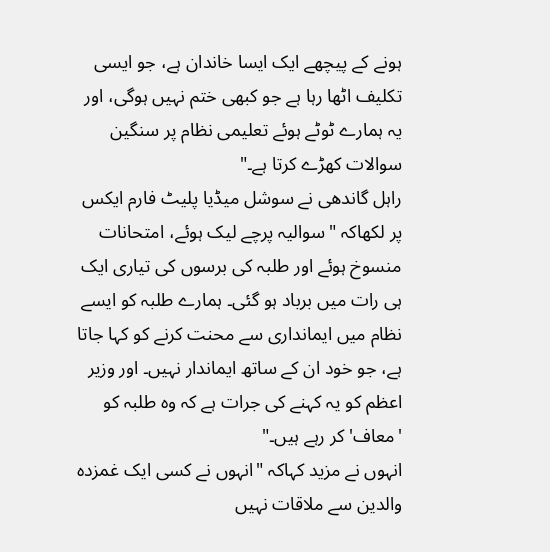ہونے کے پیچھے ایک ایسا خاندان ہے، جو ایسی تکلیف اٹھا رہا ہے جو کبھی ختم نہیں ہوگی، اور یہ ہمارے ٹوٹے ہوئے تعلیمی نظام پر سنگین سوالات کھڑے کرتا ہے۔"
راہل گاندھی نے سوشل میڈیا پلیٹ فارم ایکس پر لکھاکہ "سوالیہ پرچے لیک ہوئے، امتحانات منسوخ ہوئے اور طلبہ کی برسوں کی تیاری ایک ہی رات میں برباد ہو گئی۔ ہمارے طلبہ کو ایسے نظام میں ایمانداری سے محنت کرنے کو کہا جاتا ہے، جو خود ان کے ساتھ ایماندار نہیں۔ اور وزیر اعظم کو یہ کہنے کی جرات ہے کہ وہ طلبہ کو 'معاف' کر رہے ہیں۔"
انہوں نے مزید کہاکہ "انہوں نے کسی ایک غمزدہ والدین سے ملاقات نہیں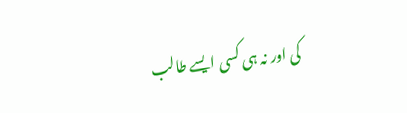کی اور نہ ہی کسی ایسے طالب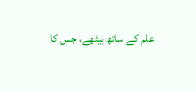علم کے ساتھ بیٹھے، جس کا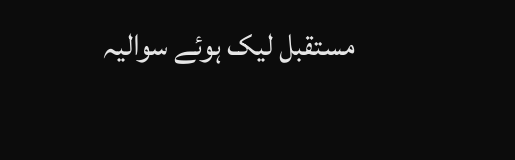مستقبل لیک ہوئے سوالیہ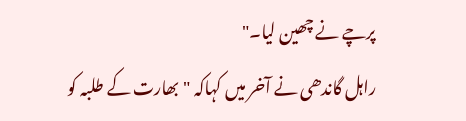پرچے نے چھین لیا۔"
راہل گاندھی نے آخر میں کہاکہ "بھارت کے طلبہ کو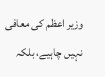وزیر اعظم کی معافی نہیں چاہیے، بلکہ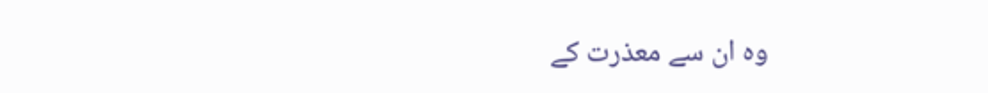وہ ان سے معذرت کے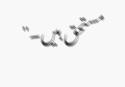مستحق ہیں۔"